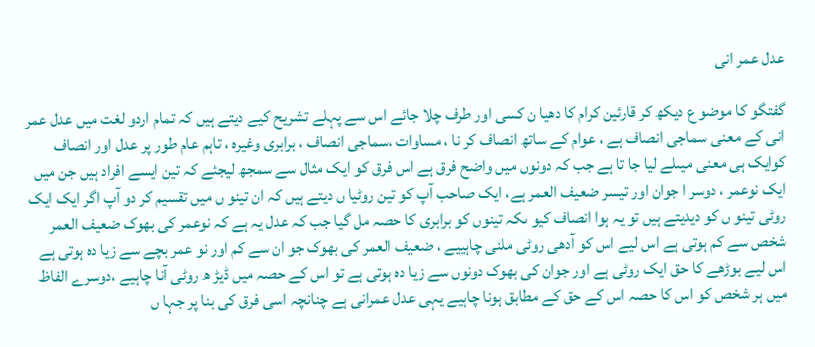عدل عمر انی

گفتگو کا موضو ع دیکھ کر قارئین کرام کا دھیا ن کسی اور طرف چلا جائے اس سے پہلے تشریح کیے دیتے ہیں کہ تمام اردو لغت میں عدل عمر انی کے معنی سماجی انصاف ہے ، عوام کے ساتھ انصاف کر نا ، مساوات ،سماجی انصاف ، برابری وغیرہ ، تاہم عام طور پر عدل اور انصاف کوایک ہی معنی میںلے لیا جا تا ہے جب کہ دونوں میں واضح فرق ہے اس فرق کو ایک مثال سے سمجھ لیجئے کہ تین ایسے افراد ہیں جن میں ایک نوعمر ، دوسر ا جوان اور تیسر ضعیف العمر ہے، ایک صاحب آپ کو تین روٹیا ں دیتے ہیں کہ ان تینو ں میں تقسیم کر دو آپ اگر ایک ایک روٹی تینو ں کو دیدیتے ہیں تو یہ ہوا انصاف کیو ںکہ تینوں کو برابری کا حصہ مل گیا جب کہ عدل یہ ہے کہ نوعمر کی بھوک ضعیف العمر شخص سے کم ہوتی ہے اس لیے اس کو آدھی روٹی ملنی چاہییے ، ضعیف العمر کی بھوک جو ان سے کم اور نو عمر بچے سے زیا دہ ہوتی ہے اس لیے بوڑھے کا حق ایک روٹی ہے اور جوان کی بھوک دونوں سے زیا دہ ہوتی ہے تو اس کے حصہ میں ڈیڑ ھ روٹی آنا چاہیے ،دوسرے الفاظ میں ہر شخص کو اس کا حصہ اس کے حق کے مطابق ہونا چاہیے یہی عدل عمرانی ہے چنانچہ اسی فرق کی بنا پر جہا ں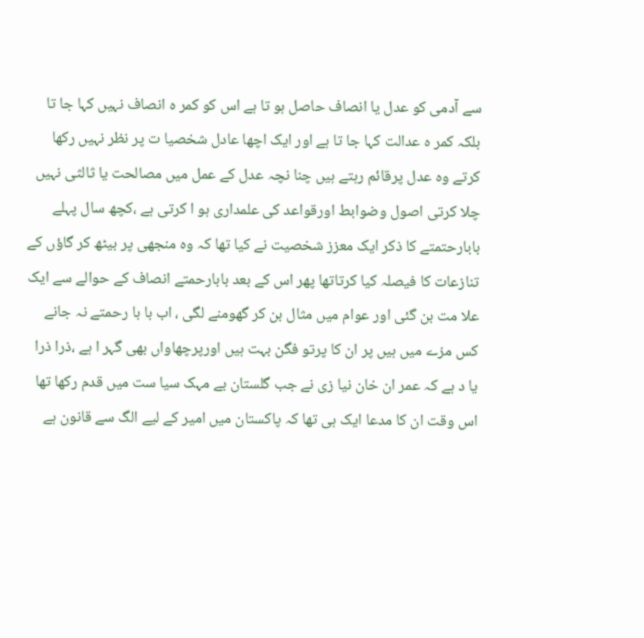سے آدمی کو عدل یا انصاف حاصل ہو تا ہے اس کو کمر ہ انصاف نہیں کہا جا تا بلکہ کمر ہ عدالت کہا جا تا ہے اور ایک اچھا عادل شخصیا ت پر نظر نہیں رکھا کرتے وہ عدل پرقائم رہتے ہیں چنا نچہ عدل کے عمل میں مصالحت یا ثالثی نہیں چلا کرتی اصول وضوابط اورقواعد کی علمداری ہو ا کرتی ہے ،کچھ سال پہلے بابارحتمتے کا ذکر ایک معزز شخصیت نے کیا تھا کہ وہ منجھی پر بیٹھ کر گاؤں کے تنازعات کا فیصلہ کیا کرتاتھا پھر اس کے بعد بابارحمتے انصاف کے حوالے سے ایک علا مت بن گئی اور عوام میں مثال بن کر گھومنے لگی ، اب با با رحمتے نہ جانے کس مزے میں ہیں پر ان کا پرتو فگن بہت ہیں اورپرچھاواں بھی گہر ا ہے ،ذرا ذرا یا د ہے کہ عمر ان خان نیا زی نے جب گلستان بے مہک سیا ست میں قدم رکھا تھا اس وقت ان کا مدعا ایک ہی تھا کہ پاکستان میں امیر کے لیے الگ سے قانون ہے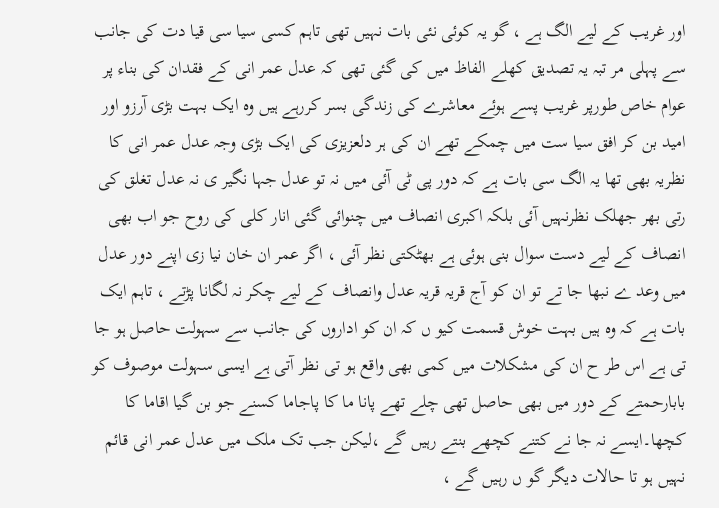اور غریب کے لیے الگ ہے ، گو یہ کوئی نئی بات نہیں تھی تاہم کسی سیا سی قیا دت کی جانب سے پہلی مر تبہ یہ تصدیق کھلے الفاظ میں کی گئی تھی کہ عدل عمر انی کے فقدان کی بناء پر عوام خاص طورپر غریب پسے ہوئے معاشرے کی زندگی بسر کررہے ہیں وہ ایک بہت بڑی آرزو اور امید بن کر افق سیا ست میں چمکے تھے ان کی ہر دلعزیزی کی ایک بڑی وجہ عدل عمر انی کا نظریہ بھی تھا یہ الگ سی بات ہے کہ دور پی ٹی آئی میں نہ تو عدل جہا نگیر ی نہ عدل تغلق کی رتی بھر جھلک نظرنہیں آئی بلکہ اکبری انصاف میں چنوائی گئی انار کلی کی روح جو اب بھی انصاف کے لیے دست سوال بنی ہوئی ہے بھٹکتی نظر آئی ، اگر عمر ان خان نیا زی اپنے دور عدل میں وعد ے نبھا جا تے تو ان کو آج قریہ قریہ عدل وانصاف کے لیے چکر نہ لگانا پڑتے ، تاہم ایک بات ہے کہ وہ ہیں بہت خوش قسمت کیو ں کہ ان کو اداروں کی جانب سے سہولت حاصل ہو جا تی ہے اس طر ح ان کی مشکلات میں کمی بھی واقع ہو تی نظر آتی ہے ایسی سہولت موصوف کو بابارحمتے کے دور میں بھی حاصل تھی چلے تھے پانا ما کا پاجاما کسنے جو بن گیا اقاما کا کچھا۔ایسے نہ جا نے کتنے کچھے بنتے رہیں گے ،لیکن جب تک ملک میں عدل عمر انی قائم نہیں ہو تا حالات دیگر گو ں رہیں گے ،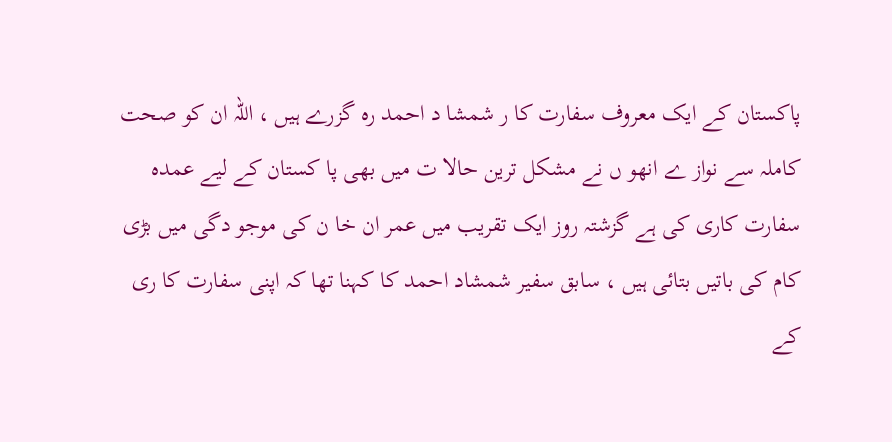پاکستان کے ایک معروف سفارت کا ر شمشا د احمد رہ گزرے ہیں ، اللہ ان کو صحت کاملہ سے نواز ے انھو ں نے مشکل ترین حالا ت میں بھی پا کستان کے لیے عمدہ سفارت کاری کی ہے گزشتہ روز ایک تقریب میں عمر ان خا ن کی موجو دگی میں بڑی کام کی باتیں بتائی ہیں ، سابق سفیر شمشاد احمد کا کہنا تھا کہ اپنی سفارت کا ری کے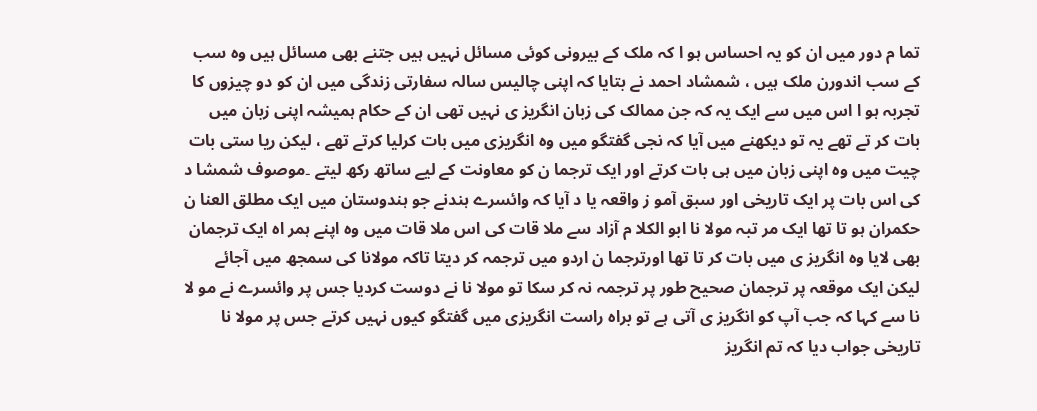تما م دور میں ان کو یہ احساس ہو ا کہ ملک کے بیرونی کوئی مسائل نہیں ہیں جتنے بھی مسائل ہیں وہ سب کے سب اندورن ملک ہیں ، شمشاد احمد نے بتایا کہ اپنی چالیس سالہ سفارتی زندگی میں ان کو دو چیزوں کا تجربہ ہو ا اس میں سے ایک یہ کہ جن ممالک کی زبان انگریز ی نہیں تھی ان کے حکام ہمیشہ اپنی زبان میں بات کر تے تھے یہ تو دیکھنے میں آیا کہ نجی گفتگو میں وہ انگریزی میں بات کرلیا کرتے تھے ، لیکن ریا ستی بات چیت میں وہ اپنی زبان میں ہی بات کرتے اور ایک ترجما ن کو معاونت کے لیے ساتھ رکھ لیتے ۔موصوف شمشا د کی اس بات پر ایک تاریخی اور سبق آمو ز واقعہ یا د آیا کہ وائسرے ہندنے جو ہندوستان میں ایک مطلق العنا ن حکمران ہو تا تھا ایک مر تبہ مولا نا ابو الکلا م آزاد سے ملا قات کی اس ملا قات میں وہ اپنے ہمر اہ ایک ترجمان بھی لایا وہ انگریز ی میں بات کر تا تھا اورترجما ن اردو میں ترجمہ کر دیتا تاکہ مولانا کی سمجھ میں آجائے لیکن ایک موقعہ پر ترجمان صحیح طور پر ترجمہ نہ کر سکا تو مولا نا نے دوست کردیا جس پر وائسرے نے مو لا نا سے کہا کہ جب آپ کو انگریز ی آتی ہے تو براہ راست انگریزی میں گفتگو کیوں نہیں کرتے جس پر مولا نا تاریخی جواب دیا کہ تم انگریز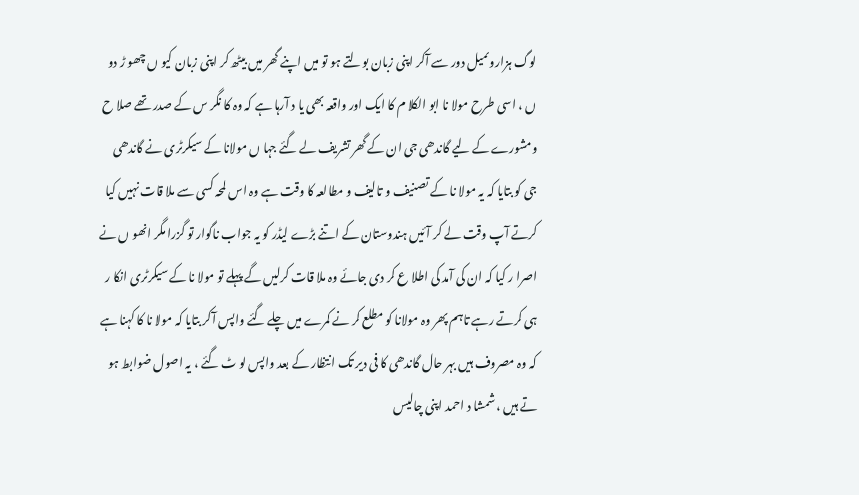لوگ ہزاروںمیل دور سے آکر اپنی زبان بولتے ہو تو میں اپنے گھر میں بیٹھ کر اپنی زبان کیو ں چھو ڑ دو ں ، اسی طرح مولا نا ابو الکلا م کا ایک اور واقعہ بھی یا د آرہا ہے کہ وہ کا نگر س کے صدر تھے صلا ح ومشورے کے لیے گاندھی جی ان کے گھر تشریف لے گئے جہا ں مولانا کے سیکرٹری نے گاندھی جی کو بتایا کہ یہ مولا نا کے تصنیف و تالیف و مطالعہ کا وقت ہے وہ اس لمحہ کسی سے ملا قات نہیں کیا کرتے آپ وقت لے کر آئیں ہندوستان کے اتنے بڑے لیڈر کو یہ جواب ناگوار تو گزرا مگر انھو ں نے اصرا ر کیا کہ ان کی آمد کی اطلا ع کر دی جائے وہ ملا قات کرلیں گے پہلے تو مولا نا کے سیکرٹری انکا ر ہی کرتے رہے تاہم پھر وہ مولانا کو مطلع کر نے کمرے میں چلے گئے واپس آکر بتایا کہ مولا نا کا کہنا ہے کہ وہ مصروف ہیں بہر حال گاندھی کا فی دیر تک انتظار کے بعد واپس لو ٹ گئے ، یہ اصول ضوابط ہو تے ہیں ، شمشا د احمد اپنی چالیس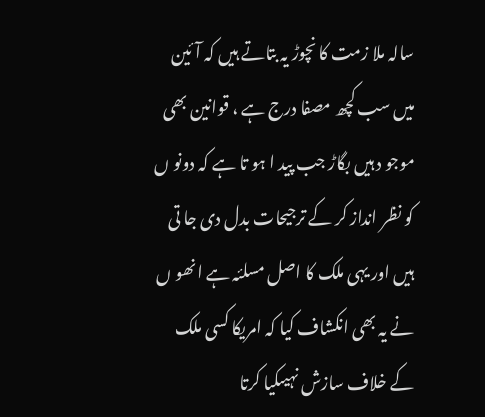سالہ ملا زمت کا نچوڑ یہ بتاتے ہیں کہ آئین میں سب کچھ مصفا درج ہے ، قوانین بھی موجو د ہیں بگاڑ جب پید ا ہو تا ہے کہ دونو ں کو نظر انداز کر کے ترجیحات بدل دی جا تی ہیں اور یہی ملک کا اصل مسلئہ ہے انھو ں نے یہ بھی انکشاف کیا کہ امریکا کسی ملک کے خلاف سازش نہیںکیا کرتا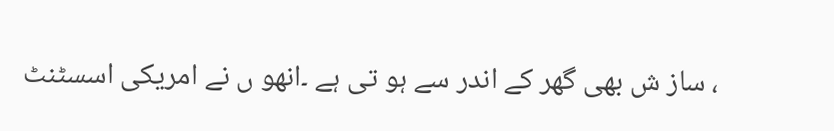، ساز ش بھی گھر کے اندر سے ہو تی ہے ۔انھو ں نے امریکی اسسٹنٹ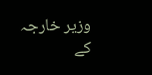وزیر خارجہ کے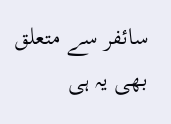سائفر سے متعلق بھی یہ ہی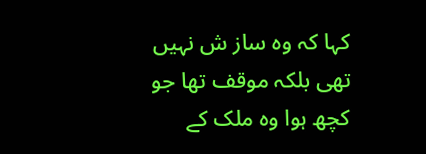کہا کہ وہ ساز ش نہیں تھی بلکہ موقف تھا جو کچھ ہوا وہ ملک کے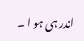اندر ہی ہو ا ۔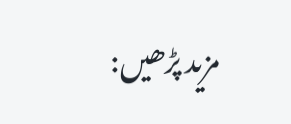مزید پڑھیں: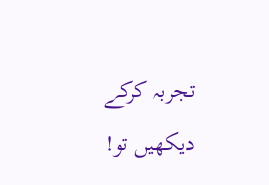تجربہ کرکے دیکھیں تو!